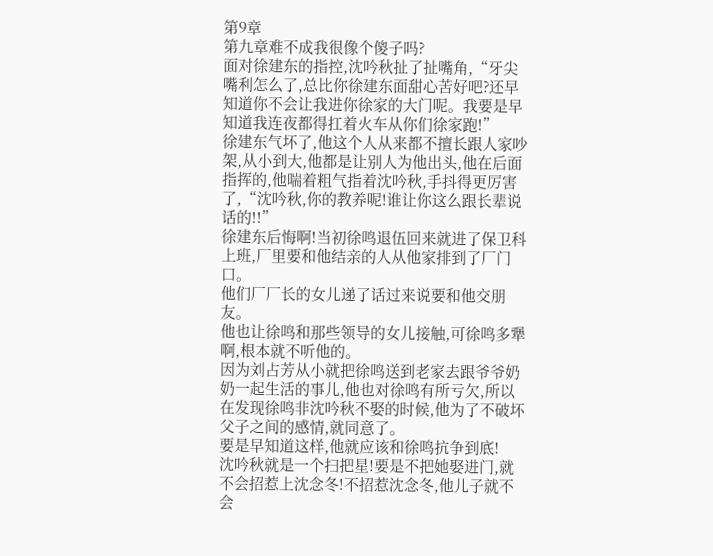第9章
第九章难不成我很像个傻子吗?
面对徐建东的指控,沈吟秋扯了扯嘴角,“牙尖嘴利怎么了,总比你徐建东面甜心苦好吧?还早知道你不会让我进你徐家的大门呢。我要是早知道我连夜都得扛着火车从你们徐家跑!”
徐建东气坏了,他这个人从来都不擅长跟人家吵架,从小到大,他都是让别人为他出头,他在后面指挥的,他喘着粗气指着沈吟秋,手抖得更厉害了,“沈吟秋,你的教养呢!谁让你这么跟长辈说话的!!”
徐建东后悔啊!当初徐鸣退伍回来就进了保卫科上班,厂里要和他结亲的人从他家排到了厂门口。
他们厂厂长的女儿递了话过来说要和他交朋友。
他也让徐鸣和那些领导的女儿接触,可徐鸣多犟啊,根本就不听他的。
因为刘占芳从小就把徐鸣送到老家去跟爷爷奶奶一起生活的事儿,他也对徐鸣有所亏欠,所以在发现徐鸣非沈吟秋不娶的时候,他为了不破坏父子之间的感情,就同意了。
要是早知道这样,他就应该和徐鸣抗争到底!
沈吟秋就是一个扫把星!要是不把她娶进门,就不会招惹上沈念冬!不招惹沈念冬,他儿子就不会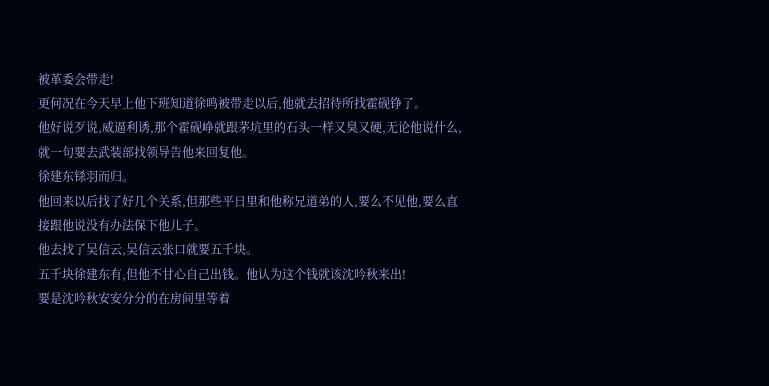被革委会带走!
更何况在今天早上他下班知道徐鸣被带走以后,他就去招待所找霍砚铮了。
他好说歹说,威逼利诱,那个霍砚峥就跟茅坑里的石头一样又臭又硬,无论他说什么,就一句要去武装部找领导告他来回复他。
徐建东铩羽而归。
他回来以后找了好几个关系,但那些平日里和他称兄道弟的人,要么不见他,要么直接跟他说没有办法保下他儿子。
他去找了吴信云,吴信云张口就要五千块。
五千块徐建东有,但他不甘心自己出钱。他认为这个钱就该沈吟秋来出!
要是沈吟秋安安分分的在房间里等着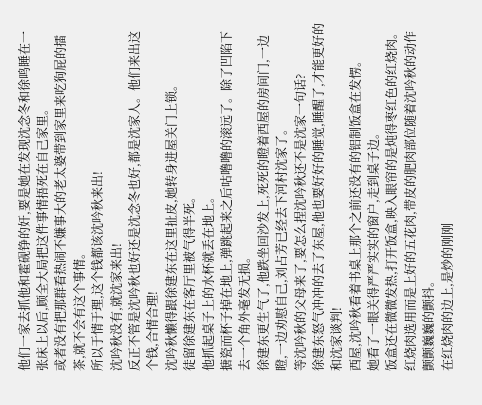他们一家去抓他和霍砚铮的奸,要是她在发现沈念冬和徐鸣睡在一张床上以后,顾全大局把这件事情捂死在自己家里。
或者没有把那群看热闹不嫌事大的老太婆带到家里来吃狗屁的擂茶,就不会有这个事情。
所以于情于理,这个钱都该沈吟秋来出!
沈吟秋没有,就沈家来出!
反正不管是沈吟秋也好还是沈念冬也好,都是沈家人。他们来出这个钱,合情合理!
沈吟秋懒得跟徐建东在这里扯皮,她转身进屋关门上锁。
徒留徐建东在客厅里被气得半死。
他抓起桌子上的水杯就丢在地上。
搪瓷而杯子掉在地上,弹跳起来之后咕噜噜的滚远了。除了凹陷下去一个角外毫发无损。
徐建东更生气了,他跌坐回沙发上,死死的瞪着西屋的房间门,一边瞪,一边劝慰自己,刘占芳已经去下河村沈家了。
等沈吟秋的父母来了,要怎么捏沈吟秋还不是沈家一句话?
徐建东怒气冲冲的去了东屋,他也要好好的睡觉,睡醒了,才能更好的和沈家谈判!
西屋,沈吟秋看着书桌上那个之前还没有的铝制饭盒在发愣。
她看了一眼关得严严实实的窗户,走到桌子边。
饭盒还在微微发热,打开饭盒,映入眼帘的是炖得枣红色的红烧肉。
红烧肉选用而是上好的五花肉,带皮的肥肉部位随着沈吟秋的动作颤颤巍巍的颤抖。
在红烧肉的边上,是炒的刚刚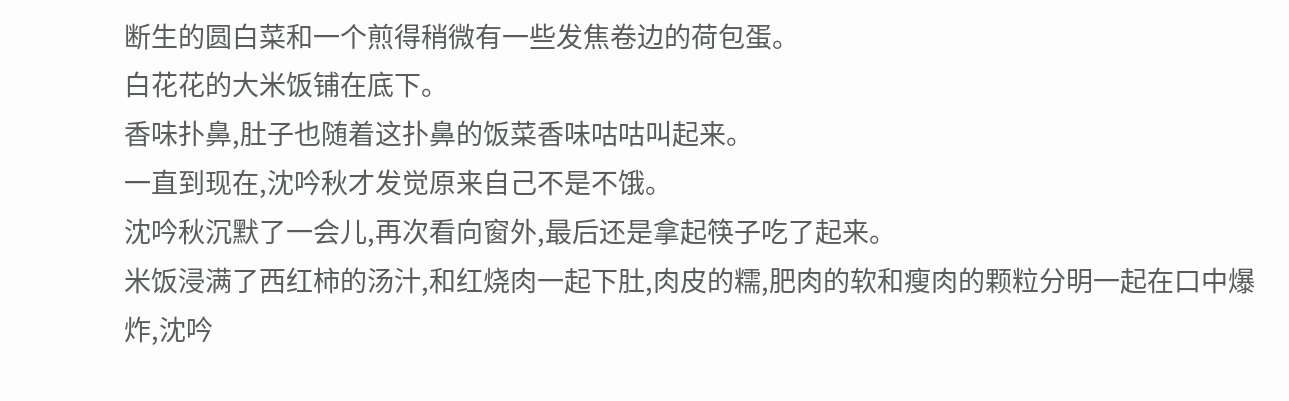断生的圆白菜和一个煎得稍微有一些发焦卷边的荷包蛋。
白花花的大米饭铺在底下。
香味扑鼻,肚子也随着这扑鼻的饭菜香味咕咕叫起来。
一直到现在,沈吟秋才发觉原来自己不是不饿。
沈吟秋沉默了一会儿,再次看向窗外,最后还是拿起筷子吃了起来。
米饭浸满了西红柿的汤汁,和红烧肉一起下肚,肉皮的糯,肥肉的软和瘦肉的颗粒分明一起在口中爆炸,沈吟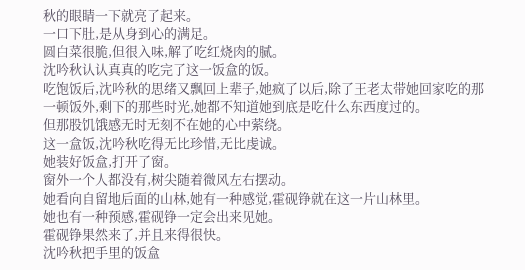秋的眼睛一下就亮了起来。
一口下肚,是从身到心的满足。
圆白菜很脆,但很入味,解了吃红烧肉的腻。
沈吟秋认认真真的吃完了这一饭盒的饭。
吃饱饭后,沈吟秋的思绪又飘回上辈子,她疯了以后,除了王老太带她回家吃的那一顿饭外,剩下的那些时光,她都不知道她到底是吃什么东西度过的。
但那股饥饿感无时无刻不在她的心中萦绕。
这一盒饭,沈吟秋吃得无比珍惜,无比虔诚。
她装好饭盒,打开了窗。
窗外一个人都没有,树尖随着微风左右摆动。
她看向自留地后面的山林,她有一种感觉,霍砚铮就在这一片山林里。
她也有一种预感,霍砚铮一定会出来见她。
霍砚铮果然来了,并且来得很快。
沈吟秋把手里的饭盒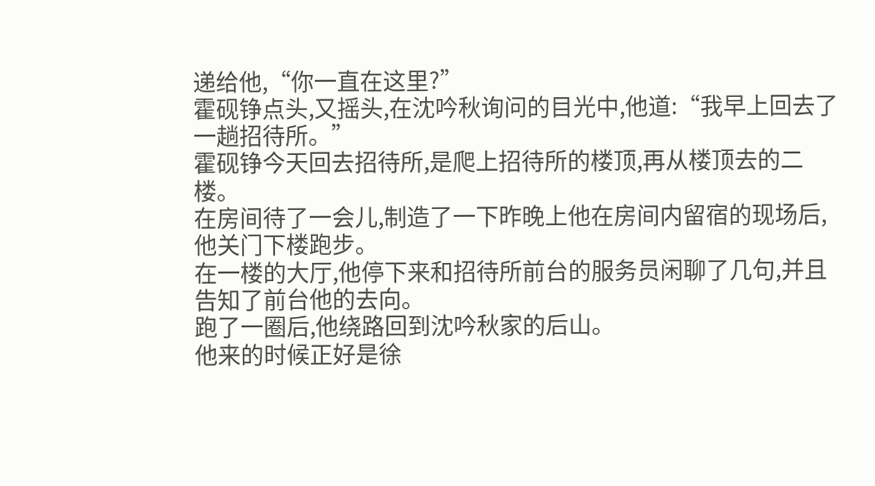递给他,“你一直在这里?”
霍砚铮点头,又摇头,在沈吟秋询问的目光中,他道:“我早上回去了一趟招待所。”
霍砚铮今天回去招待所,是爬上招待所的楼顶,再从楼顶去的二楼。
在房间待了一会儿,制造了一下昨晚上他在房间内留宿的现场后,他关门下楼跑步。
在一楼的大厅,他停下来和招待所前台的服务员闲聊了几句,并且告知了前台他的去向。
跑了一圈后,他绕路回到沈吟秋家的后山。
他来的时候正好是徐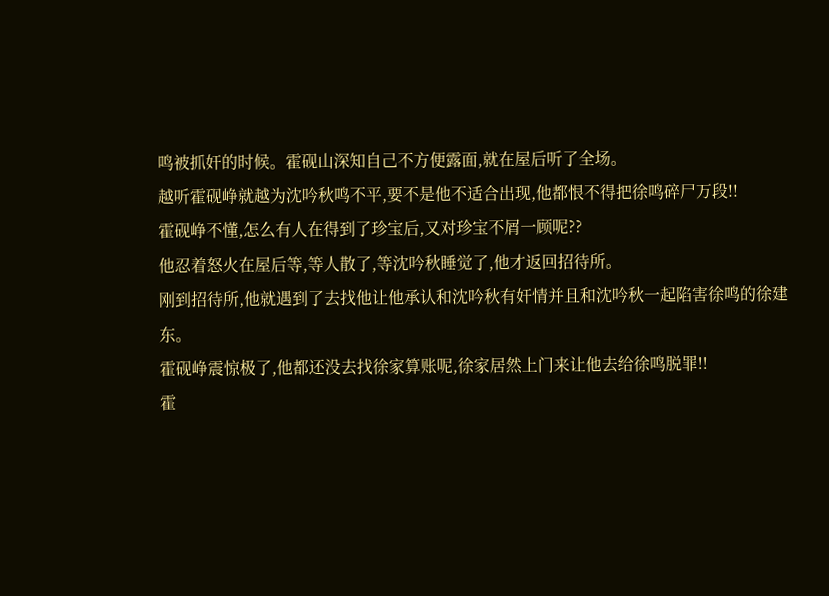鸣被抓奸的时候。霍砚山深知自己不方便露面,就在屋后听了全场。
越听霍砚峥就越为沈吟秋鸣不平,要不是他不适合出现,他都恨不得把徐鸣碎尸万段!!
霍砚峥不懂,怎么有人在得到了珍宝后,又对珍宝不屑一顾呢??
他忍着怒火在屋后等,等人散了,等沈吟秋睡觉了,他才返回招待所。
刚到招待所,他就遇到了去找他让他承认和沈吟秋有奸情并且和沈吟秋一起陷害徐鸣的徐建东。
霍砚峥震惊极了,他都还没去找徐家算账呢,徐家居然上门来让他去给徐鸣脱罪!!
霍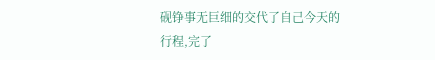砚铮事无巨细的交代了自己今天的行程,完了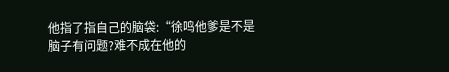他指了指自己的脑袋:“徐鸣他爹是不是脑子有问题?难不成在他的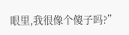眼里,我很像个傻子吗?”